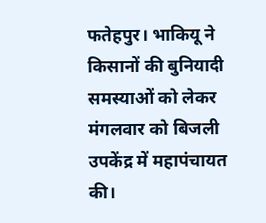फतेहपुर। भाकियू ने किसानों की बुनियादी समस्याओं को लेकर मंगलवार को बिजली उपकेंद्र में महापंचायत की।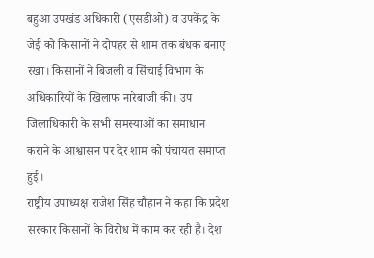बहुआ उपखंड अधिकारी (एसडीओ) व उपकेंद्र के जेई को किसानों ने दोपहर से शाम तक बंधक बनाए रखा। किसानों ने बिजली व सिंचाई विभाग के अधिकारियों के खिलाफ नारेबाजी की। उप जिलाधिकारी के सभी समस्याओं का समाधान कराने के आश्वासन पर देर शाम को पंचायत समाप्त हुई।
राष्ट्रीय उपाध्यक्ष राजेश सिंह चौहान ने कहा कि प्रदेश सरकार किसानों के विरोध में काम कर रही है। देश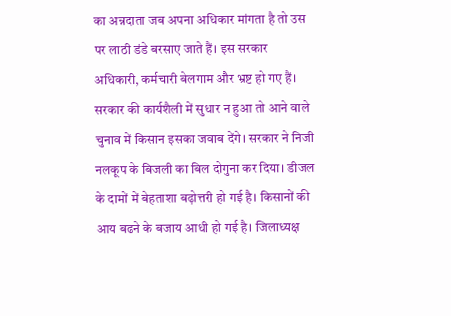का अन्नदाता जब अपना अधिकार मांगता है तो उस पर लाठी डंडे बरसाए जाते हैं। इस सरकार अधिकारी, कर्मचारी बेलगाम और भ्रष्ट हो गए हैं। सरकार की कार्यशैली में सुधार न हुआ तो आने वाले चुनाव में किसान इसका जवाब देंगे। सरकार ने निजी नलकूप के बिजली का बिल दोगुना कर दिया। डीजल के दामों में बेहताशा बढ़ोत्तरी हो गई है। किसानों की आय बढने के बजाय आधी हो गई है। जिलाध्यक्ष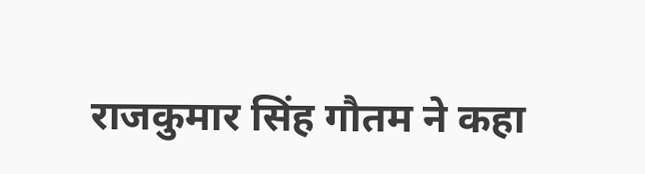राजकुमार सिंह गौतम ने कहा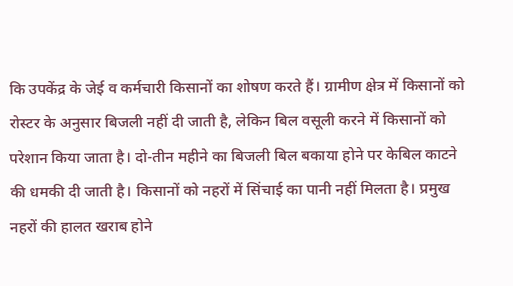कि उपकेंद्र के जेई व कर्मचारी किसानों का शोषण करते हैं। ग्रामीण क्षेत्र में किसानों को रोस्टर के अनुसार बिजली नहीं दी जाती है, लेकिन बिल वसूली करने में किसानों को परेशान किया जाता है। दो-तीन महीने का बिजली बिल बकाया होने पर केबिल काटने की धमकी दी जाती है। किसानों को नहरों में सिंचाई का पानी नहीं मिलता है। प्रमुख नहरों की हालत खराब होने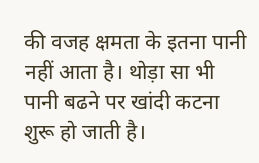की वजह क्षमता के इतना पानी नहीं आता है। थोड़ा सा भी पानी बढने पर खांदी कटना शुरू हो जाती है।